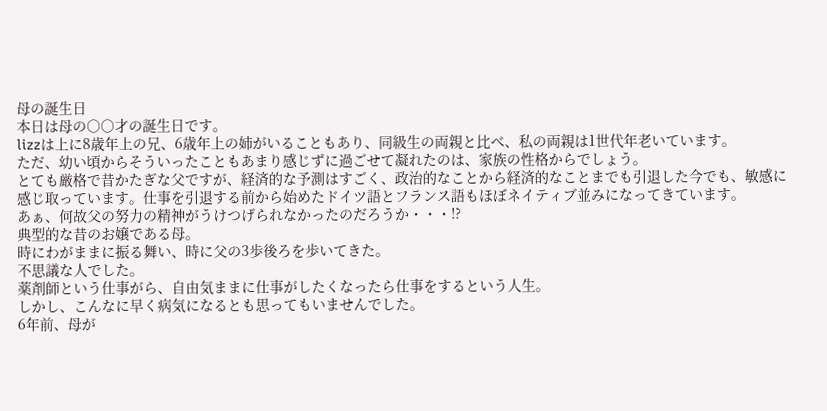母の誕生日
本日は母の○○才の誕生日です。
lizzは上に8歳年上の兄、6歳年上の姉がいることもあり、同級生の両親と比べ、私の両親は1世代年老いています。
ただ、幼い頃からそういったこともあまり感じずに過ごせて凝れたのは、家族の性格からでしょう。
とても厳格で昔かたぎな父ですが、経済的な予測はすごく、政治的なことから経済的なことまでも引退した今でも、敏感に感じ取っています。仕事を引退する前から始めたドイツ語とフランス語もほぼネイティブ並みになってきています。
あぁ、何故父の努力の精神がうけつげられなかったのだろうか・・・!?
典型的な昔のお嬢である母。
時にわがままに振る舞い、時に父の3歩後ろを歩いてきた。
不思議な人でした。
薬剤師という仕事がら、自由気ままに仕事がしたくなったら仕事をするという人生。
しかし、こんなに早く病気になるとも思ってもいませんでした。
6年前、母が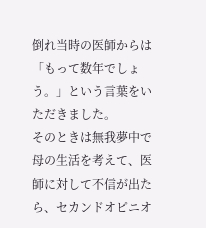倒れ当時の医師からは「もって数年でしょう。」という言葉をいただきました。
そのときは無我夢中で母の生活を考えて、医師に対して不信が出たら、セカンドオピニオ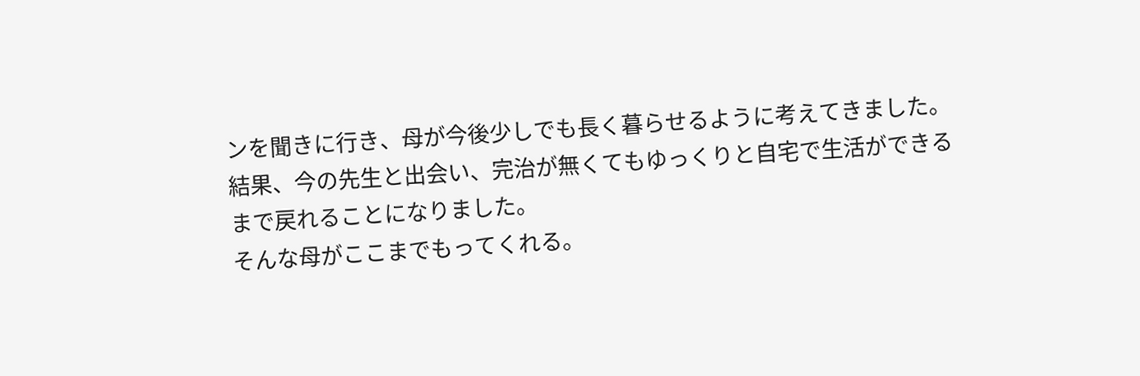ンを聞きに行き、母が今後少しでも長く暮らせるように考えてきました。
結果、今の先生と出会い、完治が無くてもゆっくりと自宅で生活ができるまで戻れることになりました。
そんな母がここまでもってくれる。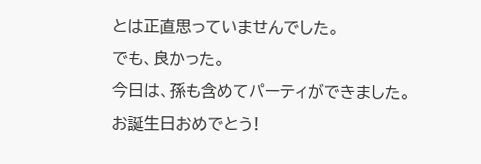とは正直思っていませんでした。
でも、良かった。
今日は、孫も含めてパーティができました。
お誕生日おめでとう!